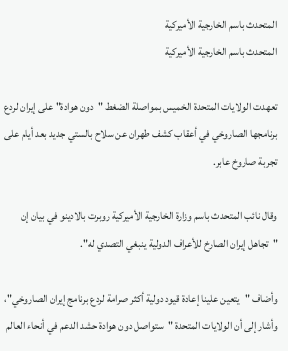المتحدث باسم الخارجية الأميركية
المتحدث باسم الخارجية الأميركية

تعهدت الولايات المتحدة الخميس بمواصلة الضغط "دون هوادة" على إيران لردع برنامجها الصاروخي في أعقاب كشف طهران عن سلاح بالستي جديد بعد أيام على تجربة صاروخ عابر.

وقال نائب المتحدث باسم وزارة الخارجية الأميركية روبرت بالادينو في بيان إن "تجاهل إيران الصارخ للأعراف الدولية ينبغي التصدي له".

وأضاف "يتعين علينا إعادة قيود دولية أكثر صرامة لردع برنامج إيران الصاروخي"، وأشار إلى أن الولايات المتحدة "ستواصل دون هوادة حشد الدعم في أنحاء العالم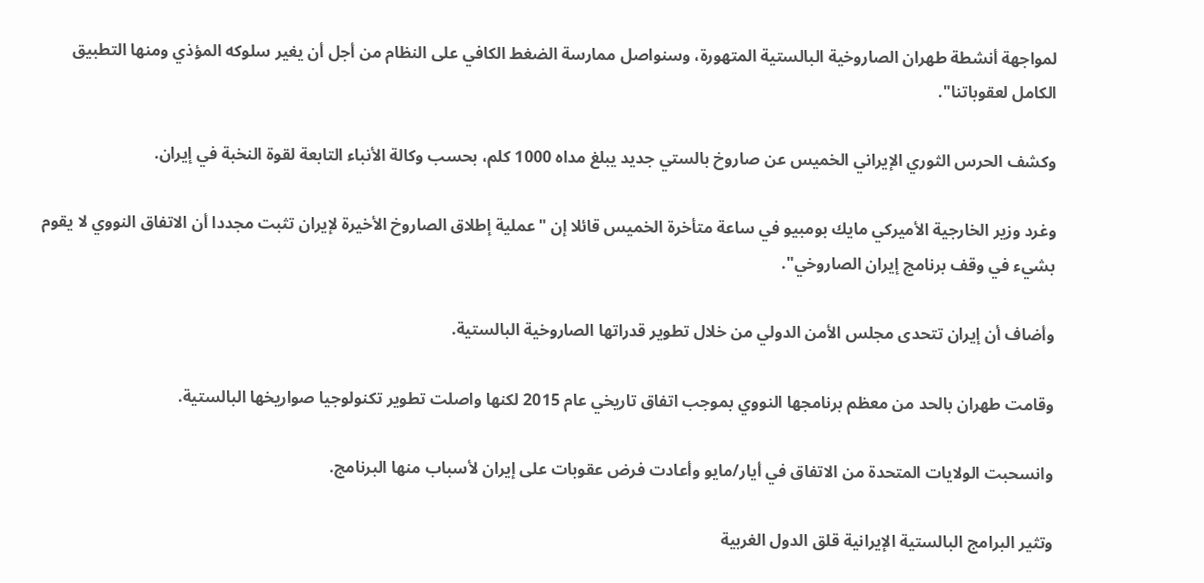لمواجهة أنشطة طهران الصاروخية البالستية المتهورة، وسنواصل ممارسة الضغط الكافي على النظام من أجل أن يغير سلوكه المؤذي ومنها التطبيق الكامل لعقوباتنا".

وكشف الحرس الثوري الإيراني الخميس عن صاروخ بالستي جديد يبلغ مداه 1000 كلم، بحسب وكالة الأنباء التابعة لقوة النخبة في إيران.

وغرد وزير الخارجية الأميركي مايك بومبيو في ساعة متأخرة الخميس قائلا إن "عملية إطلاق الصاروخ الأخيرة لإيران تثبت مجددا أن الاتفاق النووي لا يقوم بشيء في وقف برنامج إيران الصاروخي".

وأضاف أن إيران تتحدى مجلس الأمن الدولي من خلال تطوير قدراتها الصاروخية البالستية.

وقامت طهران بالحد من معظم برنامجها النووي بموجب اتفاق تاريخي عام 2015 لكنها واصلت تطوير تكنولوجيا صواريخها البالستية.

وانسحبت الولايات المتحدة من الاتفاق في أيار/مايو وأعادت فرض عقوبات على إيران لأسباب منها البرنامج.

وتثير البرامج البالستية الإيرانية قلق الدول الغربية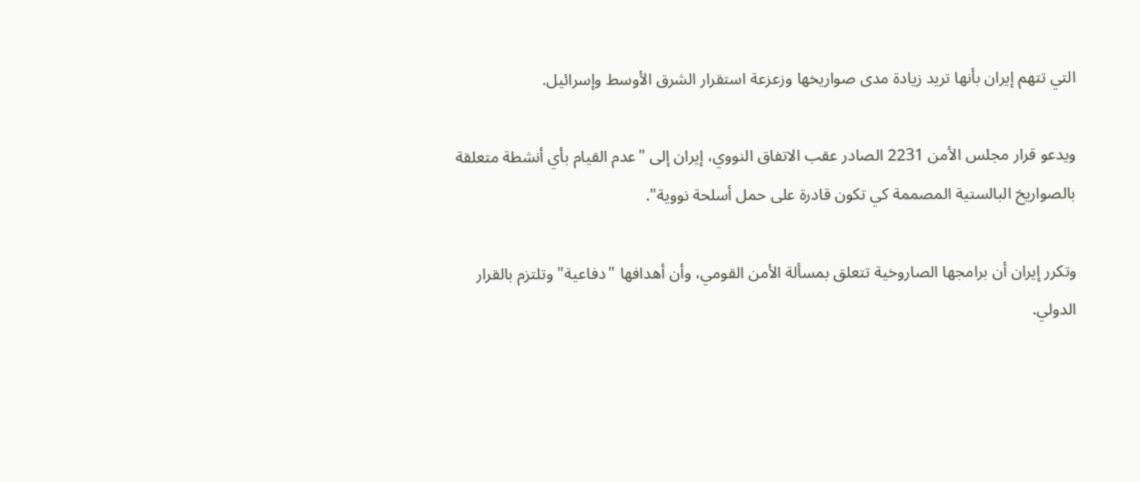التي تتهم إيران بأنها تريد زيادة مدى صواريخها وزعزعة استقرار الشرق الأوسط وإسرائيل.

ويدعو قرار مجلس الأمن 2231 الصادر عقب الاتفاق النووي، إيران إلى "عدم القيام بأي أنشطة متعلقة بالصواريخ البالستية المصممة كي تكون قادرة على حمل أسلحة نووية".

وتكرر إيران أن برامجها الصاروخية تتعلق بمسألة الأمن القومي، وأن أهدافها "دفاعية" وتلتزم بالقرار الدولي.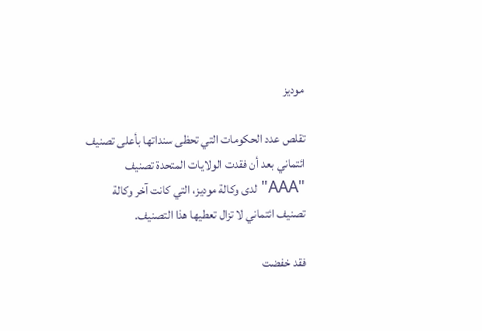موديز

تقلص عدد الحكومات التي تحظى سنداتها بأعلى تصنيف ائتماني بعد أن فقدت الولايات المتحدة تصنيف "AAA" لدى وكالة موديز، التي كانت آخر وكالة تصنيف ائتماني لا تزال تعطيها هذا التصنيف.

فقد خفضت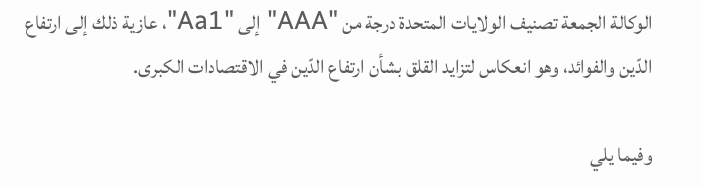الوكالة الجمعة تصنيف الولايات المتحدة درجة من "AAA" إلى "Aa1"، عازية ذلك إلى ارتفاع الدّين والفوائد، وهو انعكاس لتزايد القلق بشأن ارتفاع الدّين في الاقتصادات الكبرى.

وفيما يلي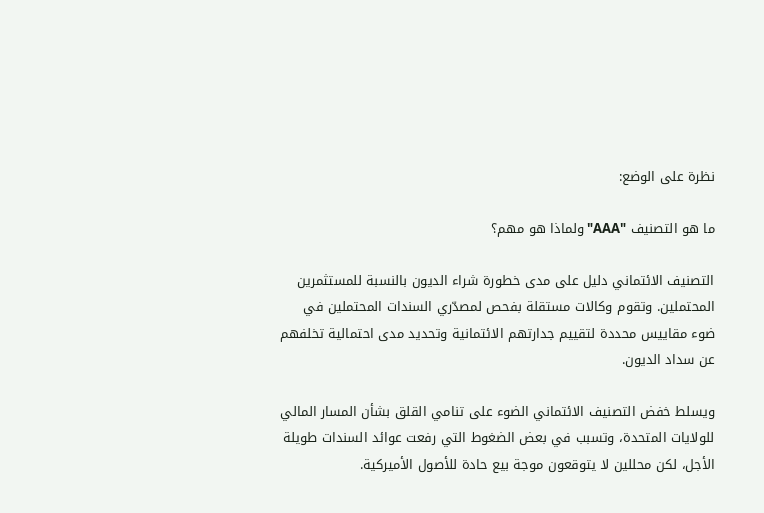نظرة على الوضع:

ما هو التصنيف "AAA" ولماذا هو مهم؟

التصنيف الائتماني دليل على مدى خطورة شراء الديون بالنسبة للمستثمرين المحتملين. وتقوم وكالات مستقلة بفحص لمصدّري السندات المحتملين في ضوء مقاييس محددة لتقييم جدارتهم الائتمانية وتحديد مدى احتمالية تخلفهم عن سداد الديون.

ويسلط خفض التصنيف الائتماني الضوء على تنامي القلق بشأن المسار المالي للولايات المتحدة، وتسبب في بعض الضغوط التي رفعت عوائد السندات طويلة الأجل، لكن محللين لا يتوقعون موجة بيع حادة للأصول الأميركية.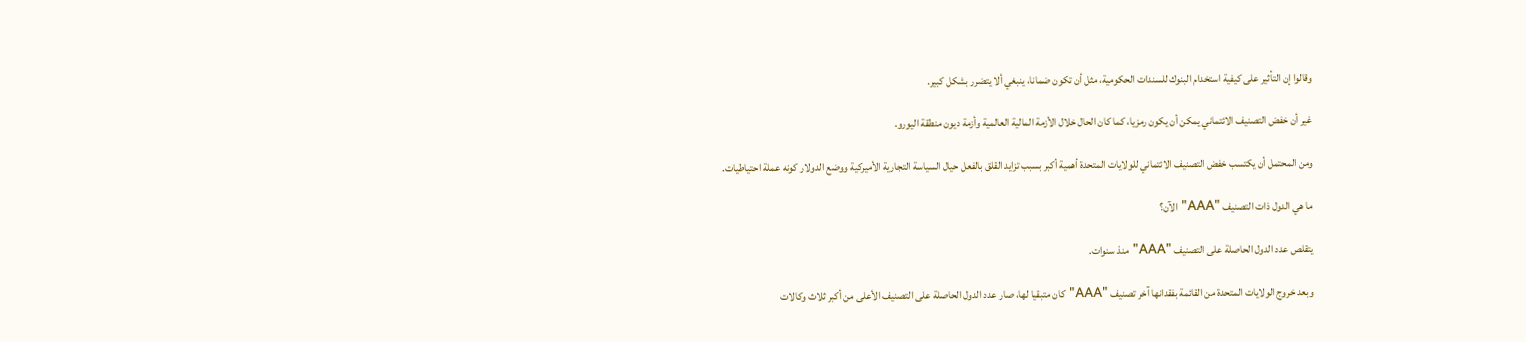وقالوا إن التأثير على كيفية استخدام البنوك للسندات الحكومية، مثل أن تكون ضمانا، ينبغي ألا يتضرر بشكل كبير.

غير أن خفض التصنيف الائتماني يمكن أن يكون رمزيا، كما كان الحال خلال الأزمة المالية العالمية وأزمة ديون منطقة اليورو.

ومن المحتمل أن يكتسب خفض التصنيف الائتماني للولايات المتحدة أهمية أكبر بسبب تزايد القلق بالفعل حيال السياسة التجارية الأميركية ووضع الدولار كونه عملة احتياطيات.

ما هي الدول ذات التصنيف "AAA" الآن؟

يتقلص عدد الدول الحاصلة على التصنيف "AAA" منذ سنوات.

وبعد خروج الولايات المتحدة من القائمة بفقدانها آخر تصنيف "AAA" كان متبقيا لها، صار عدد الدول الحاصلة على التصنيف الأعلى من أكبر ثلاث وكالات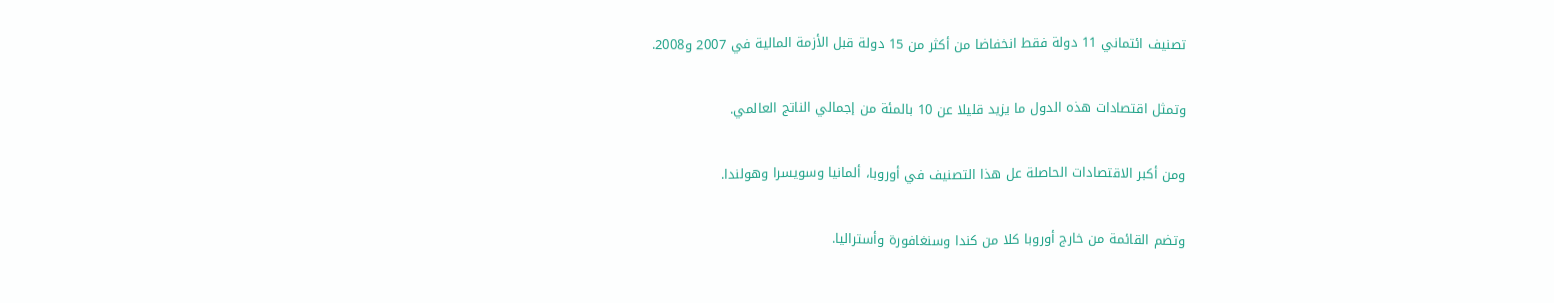تصنيف ائتماني 11 دولة فقط انخفاضا من أكثر من 15 دولة قبل الأزمة المالية في 2007 و2008.

وتمثل اقتصادات هذه الدول ما يزيد قليلا عن 10 بالمئة من إجمالي الناتج العالمي.

ومن أكبر الاقتصادات الحاصلة عل هذا التصنيف في أوروبا، ألمانيا وسويسرا وهولندا.

وتضم القائمة من خارج أوروبا كلا من كندا وسنغافورة وأستراليا.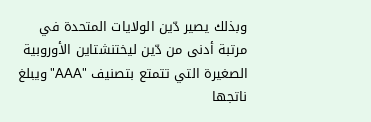وبذلك يصير دّين الولايات المتحدة في مرتبة أدنى من دّين ليختنشتاين الأوروبية الصغيرة التي تتمتع بتصنيف "AAA" ويبلغ ناتجها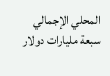المحلي الإجمالي سبعة مليارات دولار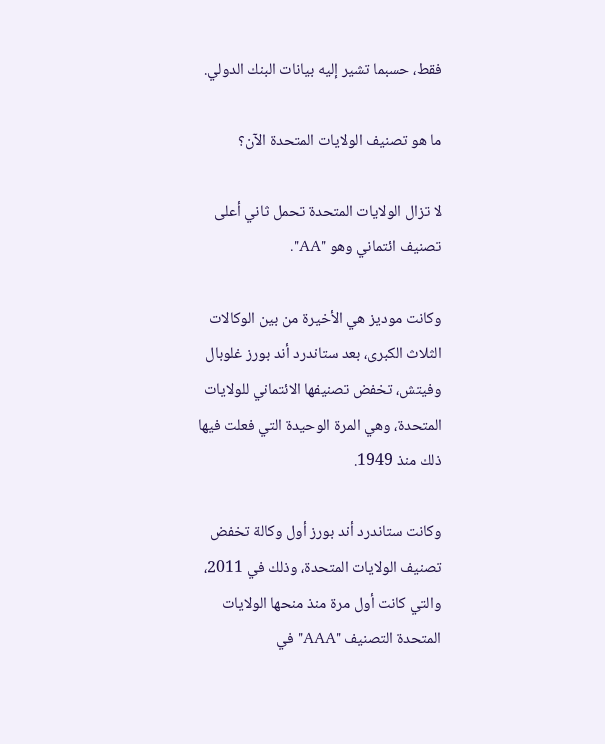فقط، حسبما تشير إليه بيانات البنك الدولي.

ما هو تصنيف الولايات المتحدة الآن؟

لا تزال الولايات المتحدة تحمل ثاني أعلى تصنيف ائتماني وهو "AA".

وكانت موديز هي الأخيرة من بين الوكالات الثلاث الكبرى، بعد ستاندرد أند بورز غلوبال وفيتش، تخفض تصنيفها الائتماني للولايات المتحدة، وهي المرة الوحيدة التي فعلت فيها ذلك منذ 1949.

وكانت ستاندرد أند بورز أول وكالة تخفض تصنيف الولايات المتحدة، وذلك في 2011، والتي كانت أول مرة منذ منحها الولايات المتحدة التصنيف "AAA" في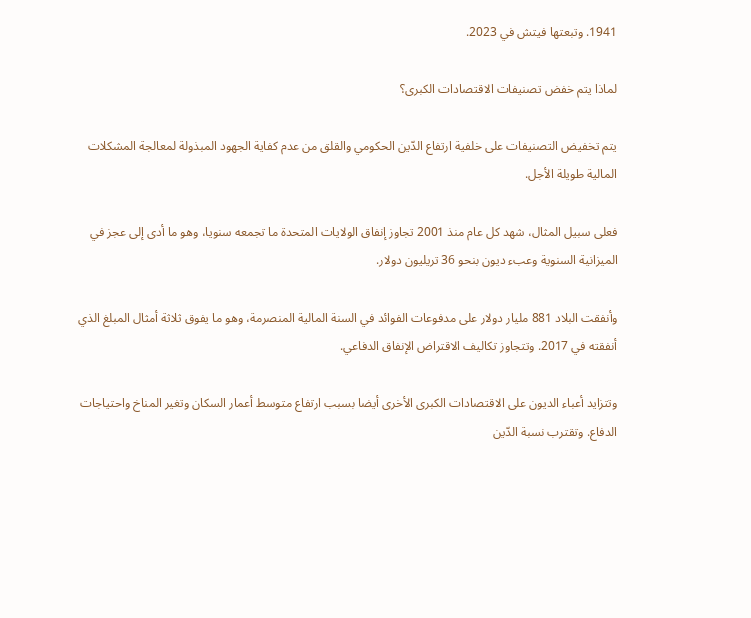1941. وتبعتها فيتش في 2023.

لماذا يتم خفض تصنيفات الاقتصادات الكبرى؟

يتم تخفيض التصنيفات على خلفية ارتفاع الدّين الحكومي والقلق من عدم كفاية الجهود المبذولة لمعالجة المشكلات المالية طويلة الأجل.

فعلى سبيل المثال، شهد كل عام منذ 2001 تجاوز إنفاق الولايات المتحدة ما تجمعه سنويا، وهو ما أدى إلى عجز في الميزانية السنوية وعبء ديون بنحو 36 تريليون دولار.

وأنفقت البلاد 881 مليار دولار على مدفوعات الفوائد في السنة المالية المنصرمة، وهو ما يفوق ثلاثة أمثال المبلغ الذي أنفقته في 2017. وتتجاوز تكاليف الاقتراض الإنفاق الدفاعي.

وتتزايد أعباء الديون على الاقتصادات الكبرى الأخرى أيضا بسبب ارتفاع متوسط أعمار السكان وتغير المناخ واحتياجات الدفاع. وتقترب نسبة الدّين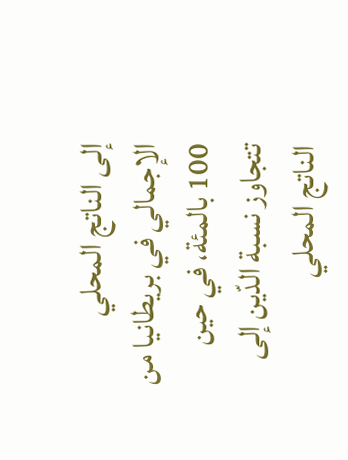إلى الناتج المحلي الإجمالي في بريطانيا من 100 بالمئة، في حين تتجاوز نسبة الدّين إلى الناتج المحلي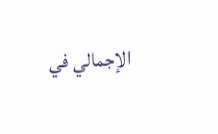الإجمالي في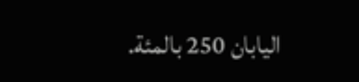اليابان 250 بالمئة.